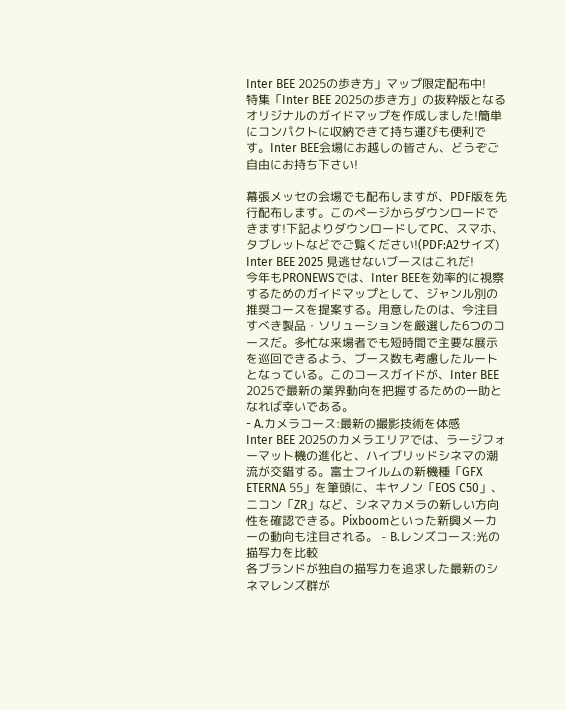Inter BEE 2025の歩き方」マップ限定配布中!
特集「Inter BEE 2025の歩き方」の抜粋版となるオリジナルのガイドマップを作成しました!簡単にコンパクトに収納できて持ち運びも便利です。Inter BEE会場にお越しの皆さん、どうぞご自由にお持ち下さい!

幕張メッセの会場でも配布しますが、PDF版を先行配布します。このページからダウンロードできます!下記よりダウンロードしてPC、スマホ、タブレットなどでご覧ください!(PDF:A2サイズ)
Inter BEE 2025 見逃せないブースはこれだ!
今年もPRONEWSでは、Inter BEEを効率的に視察するためのガイドマップとして、ジャンル別の推奨コースを提案する。用意したのは、今注目すべき製品・ソリューションを厳選した6つのコースだ。多忙な来場者でも短時間で主要な展示を巡回できるよう、ブース数も考慮したルートとなっている。このコースガイドが、Inter BEE 2025で最新の業界動向を把握するための一助となれば幸いである。
- A.カメラコース:最新の撮影技術を体感
Inter BEE 2025のカメラエリアでは、ラージフォーマット機の進化と、ハイブリッドシネマの潮流が交錯する。富士フイルムの新機種「GFX ETERNA 55」を筆頭に、キヤノン「EOS C50」、ニコン「ZR」など、シネマカメラの新しい方向性を確認できる。Pixboomといった新興メーカーの動向も注目される。 - B.レンズコース:光の描写力を比較
各ブランドが独自の描写力を追求した最新のシネマレンズ群が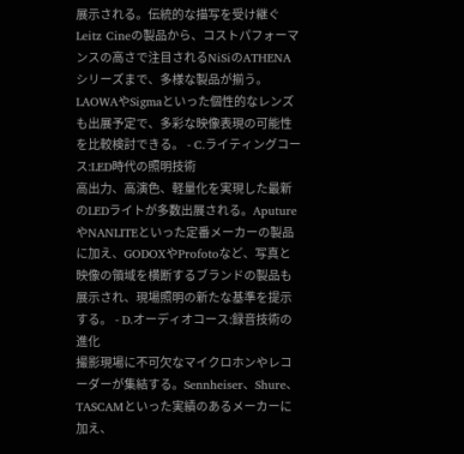展示される。伝統的な描写を受け継ぐLeitz Cineの製品から、コストパフォーマンスの高さで注目されるNiSiのATHENAシリーズまで、多様な製品が揃う。LAOWAやSigmaといった個性的なレンズも出展予定で、多彩な映像表現の可能性を比較検討できる。 - C.ライティングコース:LED時代の照明技術
高出力、高演色、軽量化を実現した最新のLEDライトが多数出展される。AputureやNANLITEといった定番メーカーの製品に加え、GODOXやProfotoなど、写真と映像の領域を横断するブランドの製品も展示され、現場照明の新たな基準を提示する。 - D.オーディオコース:録音技術の進化
撮影現場に不可欠なマイクロホンやレコーダーが集結する。Sennheiser、Shure、TASCAMといった実績のあるメーカーに加え、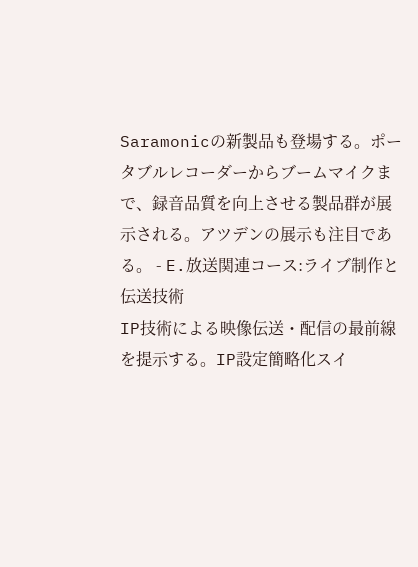Saramonicの新製品も登場する。ポータブルレコーダーからブームマイクまで、録音品質を向上させる製品群が展示される。アツデンの展示も注目である。 - E.放送関連コース:ライブ制作と伝送技術
IP技術による映像伝送・配信の最前線を提示する。IP設定簡略化スイ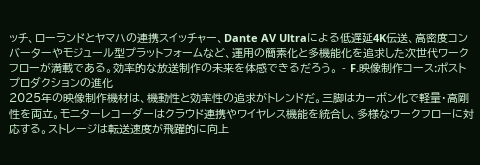ッチ、ローランドとヤマハの連携スイッチャー、Dante AV Ultraによる低遅延4K伝送、高密度コンバーターやモジュール型プラットフォームなど、運用の簡素化と多機能化を追求した次世代ワークフローが満載である。効率的な放送制作の未来を体感できるだろう。 - F.映像制作コース:ポストプロダクションの進化
2025年の映像制作機材は、機動性と効率性の追求がトレンドだ。三脚はカーボン化で軽量・高剛性を両立。モニターレコーダーはクラウド連携やワイヤレス機能を統合し、多様なワークフローに対応する。ストレージは転送速度が飛躍的に向上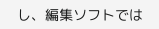し、編集ソフトでは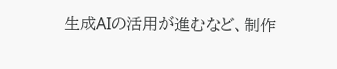生成AIの活用が進むなど、制作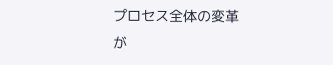プロセス全体の変革が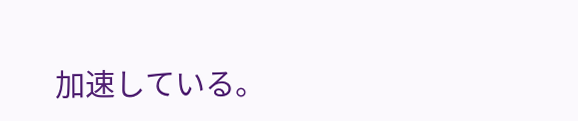加速している。